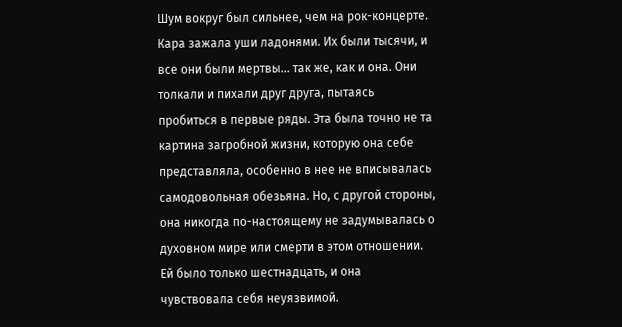Шум вокруг был сильнее, чем на рок-концерте. Кара зажала уши ладонями. Их были тысячи, и все они были мертвы... так же, как и она. Они толкали и пихали друг друга, пытаясь пробиться в первые ряды. Эта была точно не та картина загробной жизни, которую она себе представляла, особенно в нее не вписывалась самодовольная обезьяна. Но, с другой стороны, она никогда по-настоящему не задумывалась о духовном мире или смерти в этом отношении. Ей было только шестнадцать, и она чувствовала себя неуязвимой.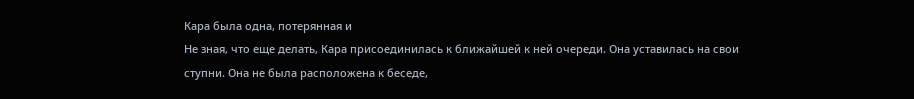Кара была одна, потерянная и
Не зная, что еще делать, Кара присоединилась к ближайшей к ней очереди. Она уставилась на свои ступни. Она не была расположена к беседе,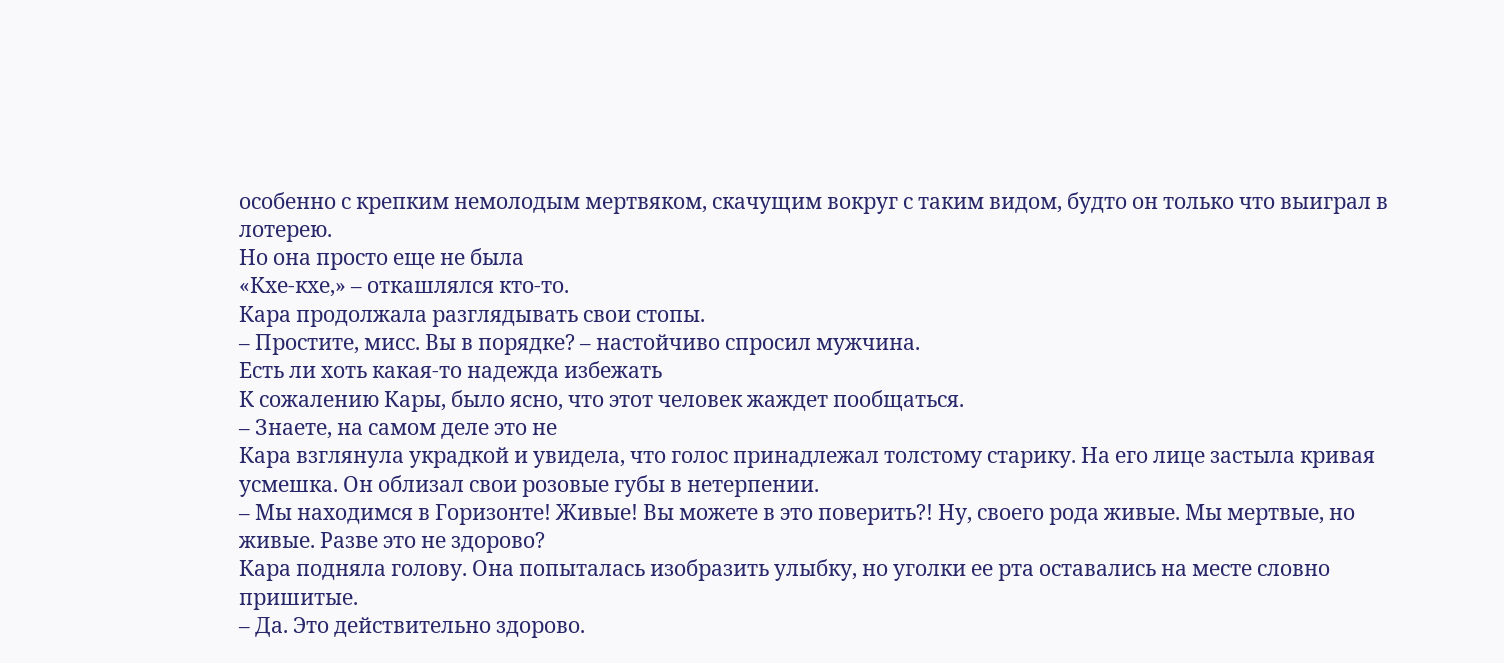особенно с крепким немолодым мертвяком, скачущим вокруг с таким видом, будто он только что выиграл в лотерею.
Но она просто еще не была
«Кхе-кхе,» – откашлялся кто-то.
Кара продолжала разглядывать свои стопы.
– Простите, мисс. Вы в порядке? – настойчиво спросил мужчина.
Есть ли хоть какая-то надежда избежать
К сожалению Кары, было ясно, что этот человек жаждет пообщаться.
– Знаете, на самом деле это не
Кара взглянула украдкой и увидела, что голос принадлежал толстому старику. На его лице застыла кривая усмешка. Он облизал свои розовые губы в нетерпении.
– Мы находимся в Горизонте! Живые! Вы можете в это поверить?! Ну, своего рода живые. Мы мертвые, но живые. Разве это не здорово?
Кара подняла голову. Она попыталась изобразить улыбку, но уголки ее рта оставались на месте словно пришитые.
– Да. Это действительно здорово.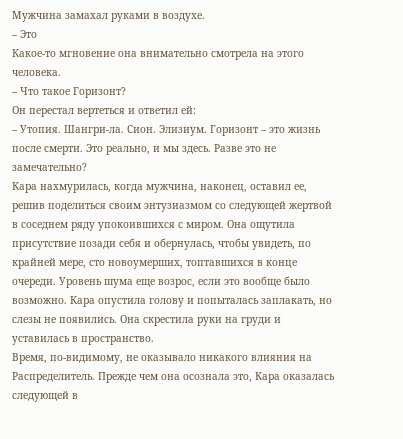Мужчина замахал руками в воздухе.
– Это
Какое-то мгновение она внимательно смотрела на этого человека.
– Что такое Горизонт?
Он перестал вертеться и ответил ей:
– Утопия. Шангри-ла. Сион. Элизиум. Горизонт – это жизнь после смерти. Это реально, и мы здесь. Разве это не замечательно?
Кара нахмурилась, когда мужчина, наконец, оставил ее, решив поделиться своим энтузиазмом со следующей жертвой в соседнем ряду упокоившихся с миром. Она ощутила присутствие позади себя и обернулась, чтобы увидеть, по крайней мере, сто новоумерших, топтавшихся в конце очереди. Уровень шума еще возрос, если это вообще было возможно. Кара опустила голову и попыталась заплакать, но слезы не появились. Она скрестила руки на груди и уставилась в пространство.
Время, по-видимому, не оказывало никакого влияния на Распределитель. Прежде чем она осознала это, Кара оказалась следующей в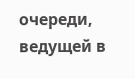очереди, ведущей в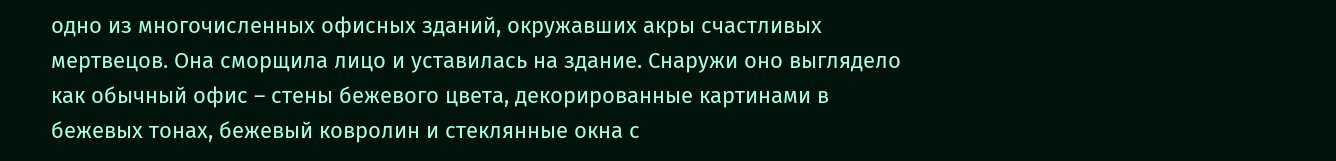одно из многочисленных офисных зданий, окружавших акры счастливых мертвецов. Она сморщила лицо и уставилась на здание. Снаружи оно выглядело как обычный офис – стены бежевого цвета, декорированные картинами в бежевых тонах, бежевый ковролин и стеклянные окна с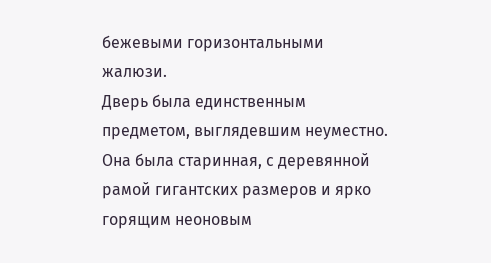бежевыми горизонтальными жалюзи.
Дверь была единственным предметом, выглядевшим неуместно. Она была старинная, с деревянной рамой гигантских размеров и ярко горящим неоновым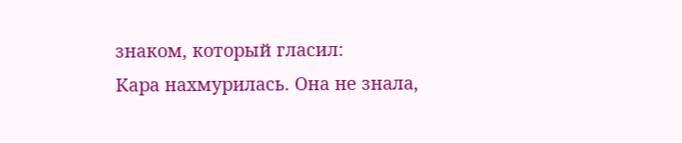знаком, который гласил:
Кара нахмурилась. Она не знала,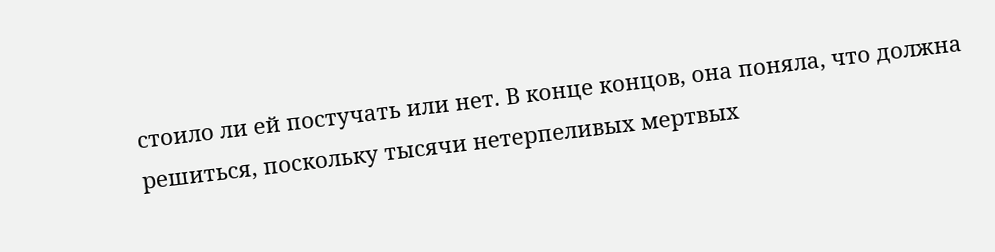стоило ли ей постучать или нет. В конце концов, она поняла, что должна решиться, поскольку тысячи нетерпеливых мертвых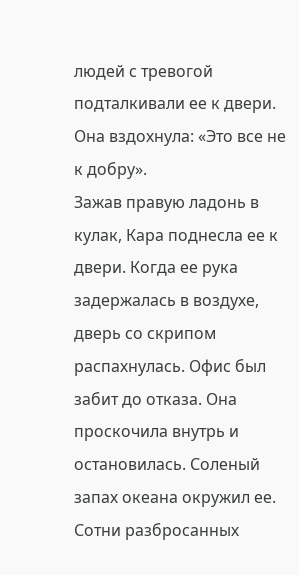людей с тревогой подталкивали ее к двери.
Она вздохнула: «Это все не к добру».
Зажав правую ладонь в кулак, Кара поднесла ее к двери. Когда ее рука задержалась в воздухе, дверь со скрипом распахнулась. Офис был забит до отказа. Она проскочила внутрь и остановилась. Соленый запах океана окружил ее. Сотни разбросанных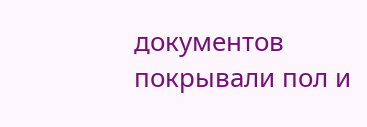документов покрывали пол и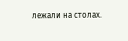лежали на столах.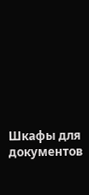Шкафы для документов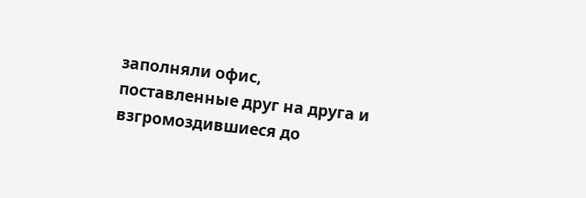заполняли офис, поставленные друг на друга и взгромоздившиеся до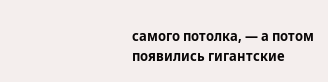самого потолка, — а потом появились гигантские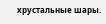хрустальные шары.